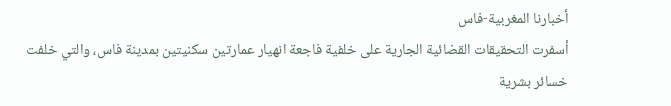أخبارنا المغربية-فاس
أسفرت التحقيقات القضائية الجارية على خلفية فاجعة انهيار عمارتين سكنيتين بمدينة فاس، والتي خلفت خسائر بشرية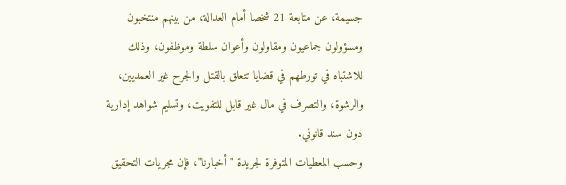جسيمة، عن متابعة 21 شخصا أمام العدالة، من بينهم منتخبون ومسؤولون جماعيون ومقاولون وأعوان سلطة وموظفون، وذلك للاشتباه في تورطهم في قضايا تتعلق بالقتل والجرح غير العمديين، والرشوة، والتصرف في مال غير قابل للتفويت، وتسليم شواهد إدارية دون سند قانوني.
وحسب المعطيات المتوفرة لجريدة "أخبارنا"، فإن مجريات التحقيق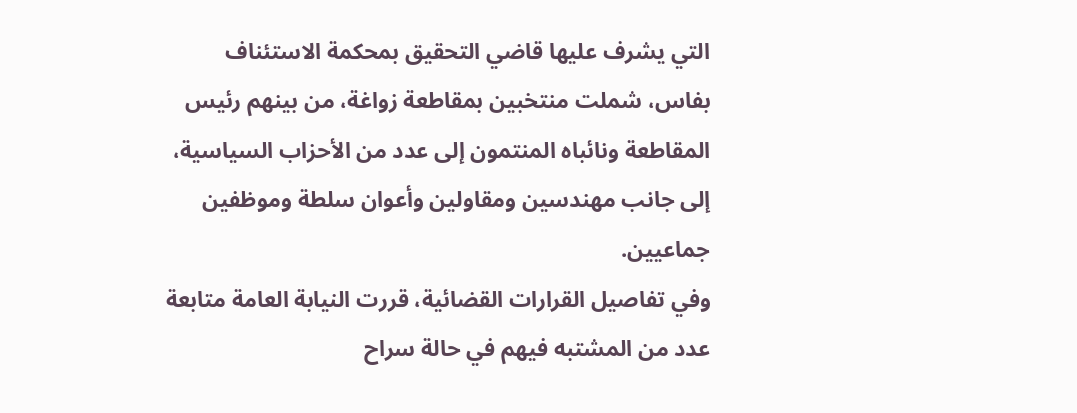التي يشرف عليها قاضي التحقيق بمحكمة الاستئناف بفاس، شملت منتخبين بمقاطعة زواغة، من بينهم رئيس المقاطعة ونائباه المنتمون إلى عدد من الأحزاب السياسية، إلى جانب مهندسين ومقاولين وأعوان سلطة وموظفين جماعيين.
وفي تفاصيل القرارات القضائية، قررت النيابة العامة متابعة عدد من المشتبه فيهم في حالة سراح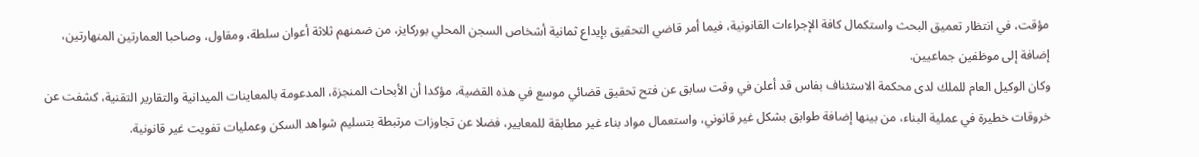مؤقت، في انتظار تعميق البحث واستكمال كافة الإجراءات القانونية، فيما أمر قاضي التحقيق بإيداع ثمانية أشخاص السجن المحلي بوركايز، من ضمنهم ثلاثة أعوان سلطة، ومقاول، وصاحبا العمارتين المنهارتين، إضافة إلى موظفين جماعيين.
وكان الوكيل العام للملك لدى محكمة الاستئناف بفاس قد أعلن في وقت سابق عن فتح تحقيق قضائي موسع في هذه القضية، مؤكدا أن الأبحاث المنجزة، المدعومة بالمعاينات الميدانية والتقارير التقنية، كشفت عن خروقات خطيرة في عملية البناء، من بينها إضافة طوابق بشكل غير قانوني، واستعمال مواد بناء غير مطابقة للمعايير، فضلا عن تجاوزات مرتبطة بتسليم شواهد السكن وعمليات تفويت غير قانونية.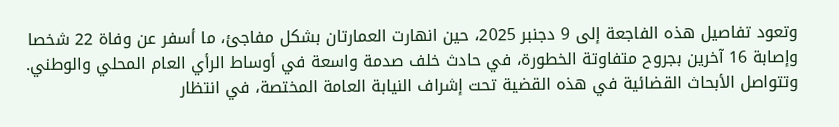وتعود تفاصيل هذه الفاجعة إلى 9 دجنبر 2025، حين انهارت العمارتان بشكل مفاجئ، ما أسفر عن وفاة 22 شخصا وإصابة 16 آخرين بجروح متفاوتة الخطورة، في حادث خلف صدمة واسعة في أوساط الرأي العام المحلي والوطني.
وتتواصل الأبحاث القضائية في هذه القضية تحت إشراف النيابة العامة المختصة، في انتظار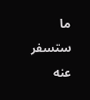ما ستسفر عنه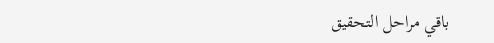باقي مراحل التحقيق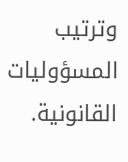وترتيب المسؤوليات القانونية.